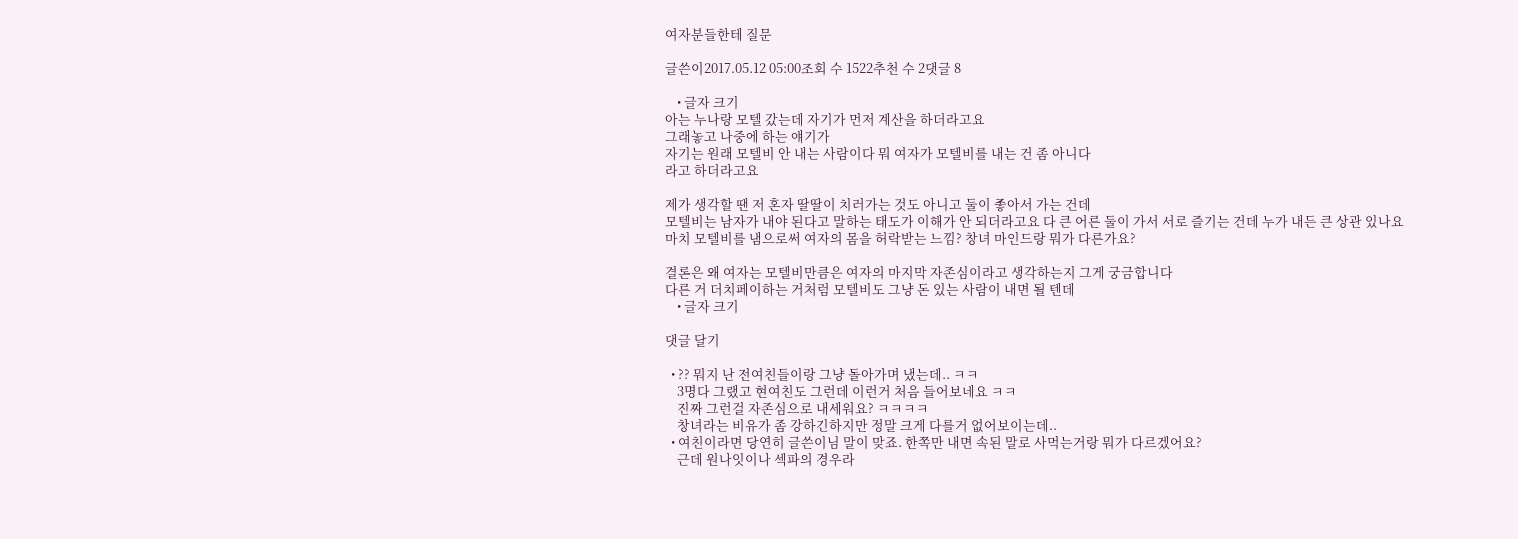여자분들한테 질문

글쓴이2017.05.12 05:00조회 수 1522추천 수 2댓글 8

    • 글자 크기
아는 누나랑 모텔 갔는데 자기가 먼저 계산을 하더라고요
그래놓고 나중에 하는 얘기가
자기는 원래 모텔비 안 내는 사람이다 뭐 여자가 모텔비를 내는 건 좀 아니다
라고 하더라고요

제가 생각할 땐 저 혼자 딸딸이 치러가는 것도 아니고 둘이 좋아서 가는 건데
모텔비는 남자가 내야 된다고 말하는 태도가 이해가 안 되더라고요 다 큰 어른 둘이 가서 서로 즐기는 건데 누가 내든 큰 상관 있나요
마치 모텔비를 냄으로써 여자의 몸을 허락받는 느낌? 창녀 마인드랑 뭐가 다른가요?

결론은 왜 여자는 모텔비만큼은 여자의 마지막 자존심이라고 생각하는지 그게 궁금합니다
다른 거 더치페이하는 거처럼 모텔비도 그냥 돈 있는 사람이 내면 될 텐데
    • 글자 크기

댓글 달기

  • ?? 뭐지 난 전여친들이랑 그냥 돌아가며 냈는데.. ㅋㅋ
    3명다 그랬고 현여친도 그런데 이런거 처음 들어보네요 ㅋㅋ
    진짜 그런걸 자존심으로 내세워요? ㅋㅋㅋㅋ
    창녀라는 비유가 좀 강하긴하지만 정말 크게 다를거 없어보이는데..
  • 여친이라면 당연히 글쓴이님 말이 맞죠. 한쪽만 내면 속된 말로 사먹는거랑 뭐가 다르겠어요?
    근데 원나잇이나 섹파의 경우라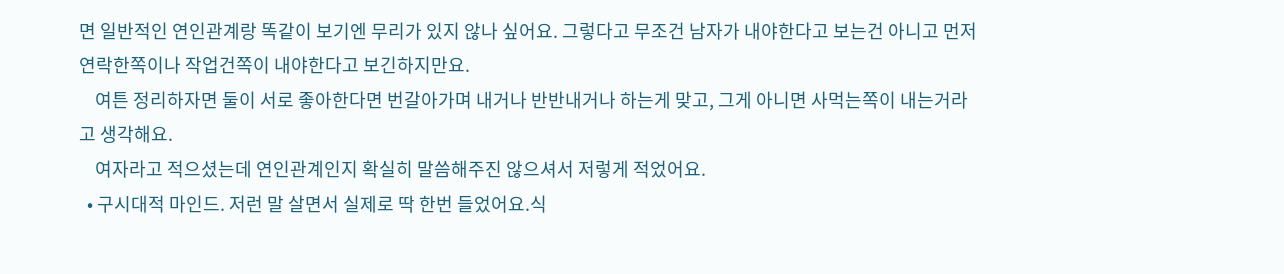면 일반적인 연인관계랑 똑같이 보기엔 무리가 있지 않나 싶어요. 그렇다고 무조건 남자가 내야한다고 보는건 아니고 먼저 연락한쪽이나 작업건쪽이 내야한다고 보긴하지만요.
    여튼 정리하자면 둘이 서로 좋아한다면 번갈아가며 내거나 반반내거나 하는게 맞고, 그게 아니면 사먹는쪽이 내는거라고 생각해요.
    여자라고 적으셨는데 연인관계인지 확실히 말씀해주진 않으셔서 저렇게 적었어요.
  • 구시대적 마인드. 저런 말 살면서 실제로 딱 한번 들었어요.식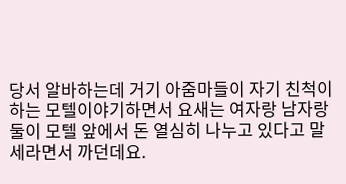당서 알바하는데 거기 아줌마들이 자기 친척이 하는 모텔이야기하면서 요새는 여자랑 남자랑 둘이 모텔 앞에서 돈 열심히 나누고 있다고 말세라면서 까던데요.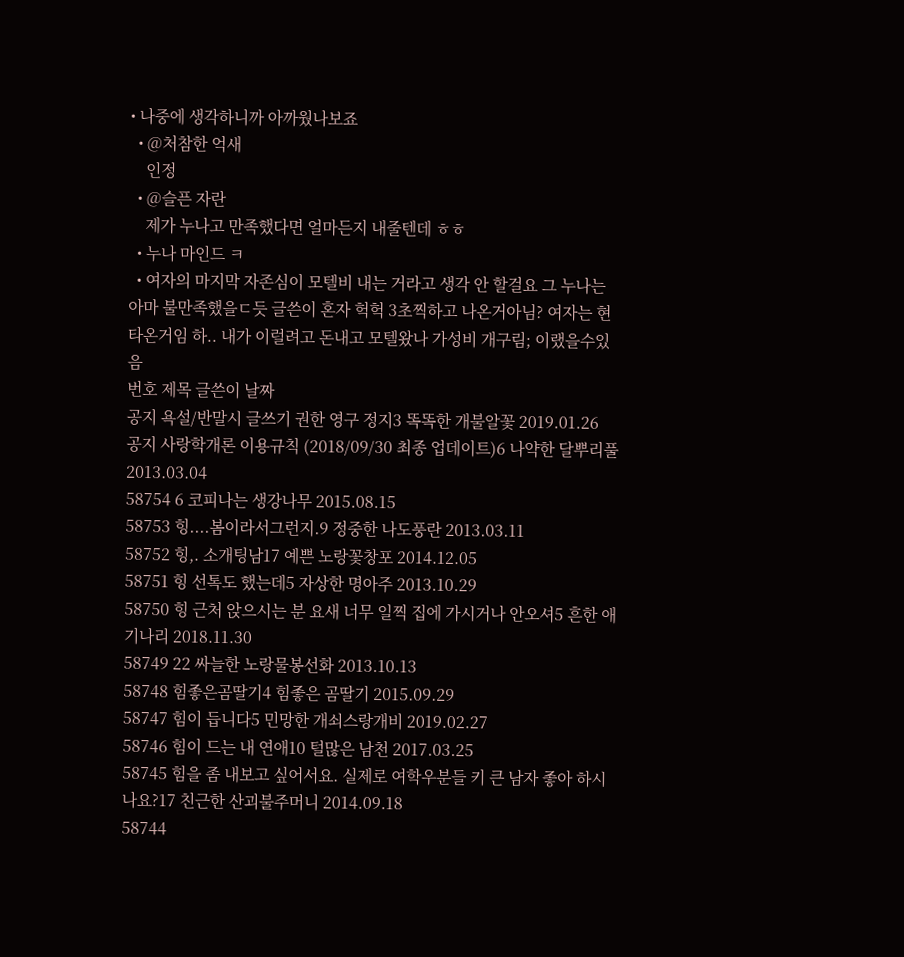• 나중에 생각하니까 아까웠나보죠
  • @처참한 억새
    인정
  • @슬픈 자란
    제가 누나고 만족했다면 얼마든지 내줄텐데 ㅎㅎ
  • 누나 마인드 ㅋ
  • 여자의 마지막 자존심이 모텔비 내는 거라고 생각 안 할걸요 그 누나는 아마 불만족했을ㄷ듯 글쓴이 혼자 헉헉 3초찍하고 나온거아님? 여자는 현타온거임 하.. 내가 이럴려고 돈내고 모텔왔나 가성비 개구림; 이랬을수있음
번호 제목 글쓴이 날짜
공지 욕설/반말시 글쓰기 권한 영구 정지3 똑똑한 개불알꽃 2019.01.26
공지 사랑학개론 이용규칙 (2018/09/30 최종 업데이트)6 나약한 달뿌리풀 2013.03.04
58754 6 코피나는 생강나무 2015.08.15
58753 힝....봄이라서그런지.9 정중한 나도풍란 2013.03.11
58752 힝,. 소개팅남17 예쁜 노랑꽃창포 2014.12.05
58751 힝 선톡도 했는데5 자상한 명아주 2013.10.29
58750 힝 근처 앉으시는 분 요새 너무 일찍 집에 가시거나 안오셔5 흔한 애기나리 2018.11.30
58749 22 싸늘한 노랑물봉선화 2013.10.13
58748 힘좋은곰딸기4 힘좋은 곰딸기 2015.09.29
58747 힘이 듭니다5 민망한 개쇠스랑개비 2019.02.27
58746 힘이 드는 내 연애10 털많은 남천 2017.03.25
58745 힘을 좀 내보고 싶어서요. 실제로 여학우분들 키 큰 남자 좋아 하시나요?17 친근한 산괴불주머니 2014.09.18
58744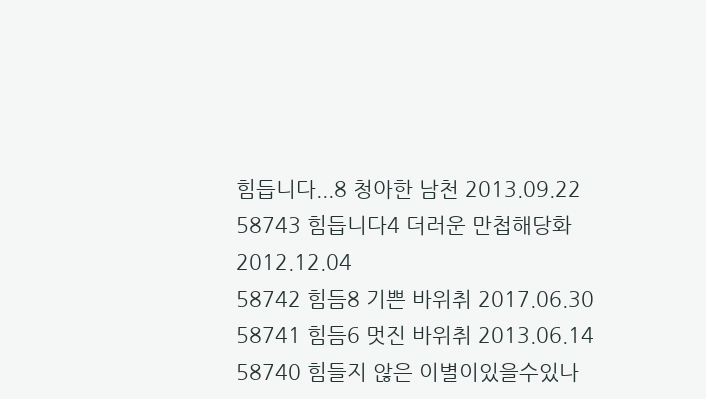힘듭니다...8 청아한 남천 2013.09.22
58743 힘듭니다4 더러운 만첩해당화 2012.12.04
58742 힘듬8 기쁜 바위취 2017.06.30
58741 힘듬6 멋진 바위취 2013.06.14
58740 힘들지 않은 이별이있을수있나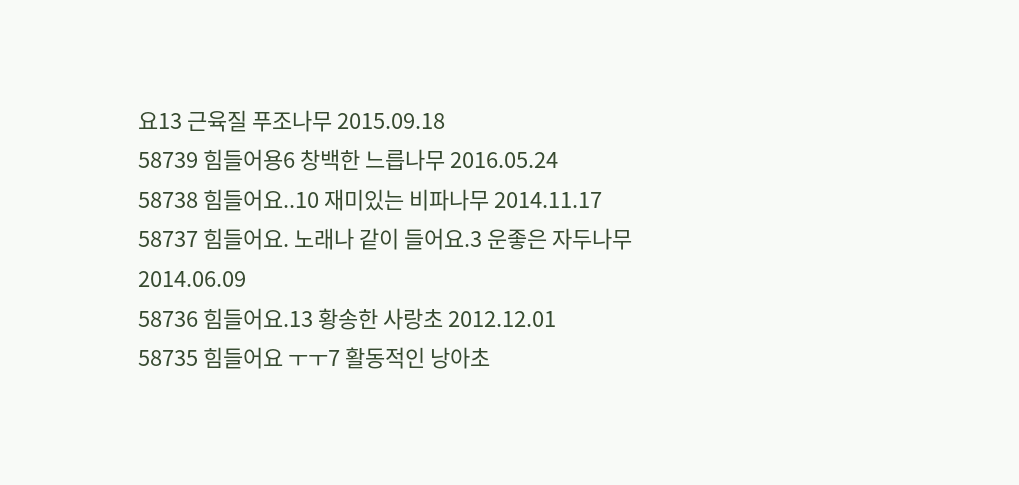요13 근육질 푸조나무 2015.09.18
58739 힘들어용6 창백한 느릅나무 2016.05.24
58738 힘들어요..10 재미있는 비파나무 2014.11.17
58737 힘들어요. 노래나 같이 들어요.3 운좋은 자두나무 2014.06.09
58736 힘들어요.13 황송한 사랑초 2012.12.01
58735 힘들어요 ㅜㅜ7 활동적인 낭아초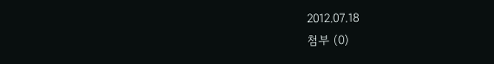2012.07.18
첨부 (0)